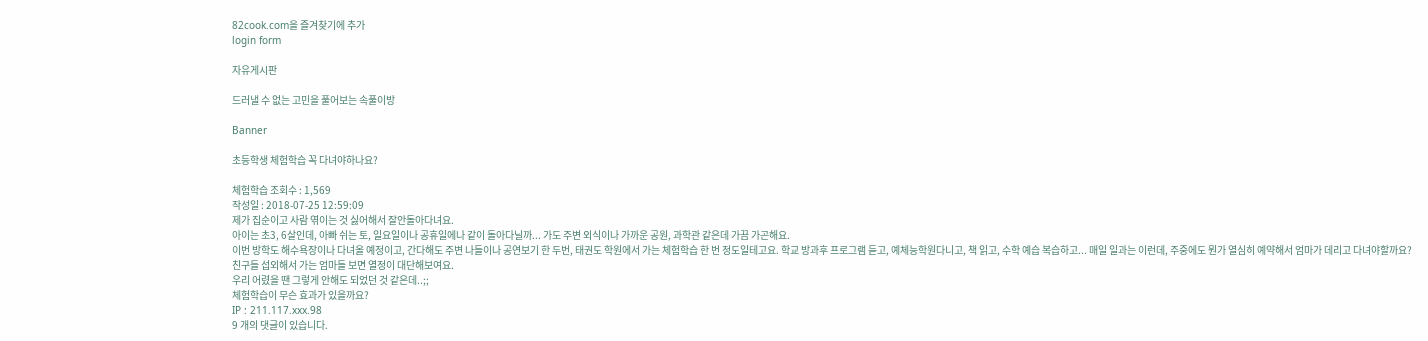82cook.com을 즐겨찾기에 추가
login form

자유게시판

드러낼 수 없는 고민을 풀어보는 속풀이방

Banner

초등학생 체험학습 꼭 다녀야하나요?

체험학습 조회수 : 1,569
작성일 : 2018-07-25 12:59:09
제가 집순이고 사람 엮이는 것 싫어해서 잘안돌아다녀요.
아이는 초3, 6살인데, 아빠 쉬는 토, 일요일이나 공휴일에나 같이 돌아다닐까... 가도 주변 외식이나 가까운 공원, 과학관 같은데 가끔 가곤해요.
이번 방학도 해수욕장이나 다녀올 예정이고, 간다해도 주변 나들이나 공연보기 한 두번, 태권도 학원에서 가는 체험학습 한 번 정도일테고요. 학교 방과후 프로그램 듣고, 예체능학원다니고, 책 읽고, 수학 예습 복습하고... 매일 일과는 이런데, 주중에도 뭔가 열심히 예약해서 엄마가 데리고 다녀야할까요?
친구들 섭외해서 가는 엄마들 보면 열정이 대단해보여요.
우리 어렸을 땐 그렇게 안해도 되었던 것 같은데..;;
체험학습이 무슨 효과가 있을까요?
IP : 211.117.xxx.98
9 개의 댓글이 있습니다.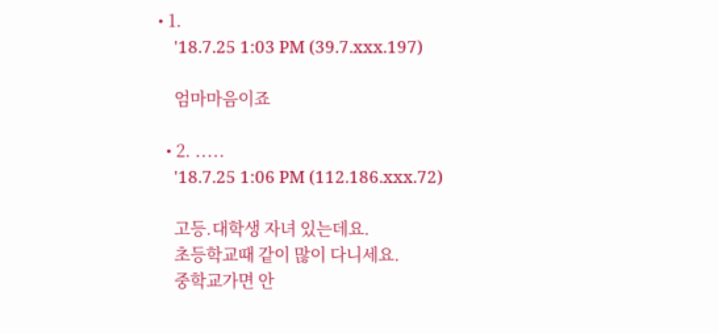• 1.
    '18.7.25 1:03 PM (39.7.xxx.197)

    엄마마음이죠

  • 2. .....
    '18.7.25 1:06 PM (112.186.xxx.72)

    고등.대학생 자녀 있는데요.
    초등학교때 같이 많이 다니세요.
    중학교가면 안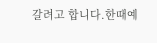갈려고 합니다.한때예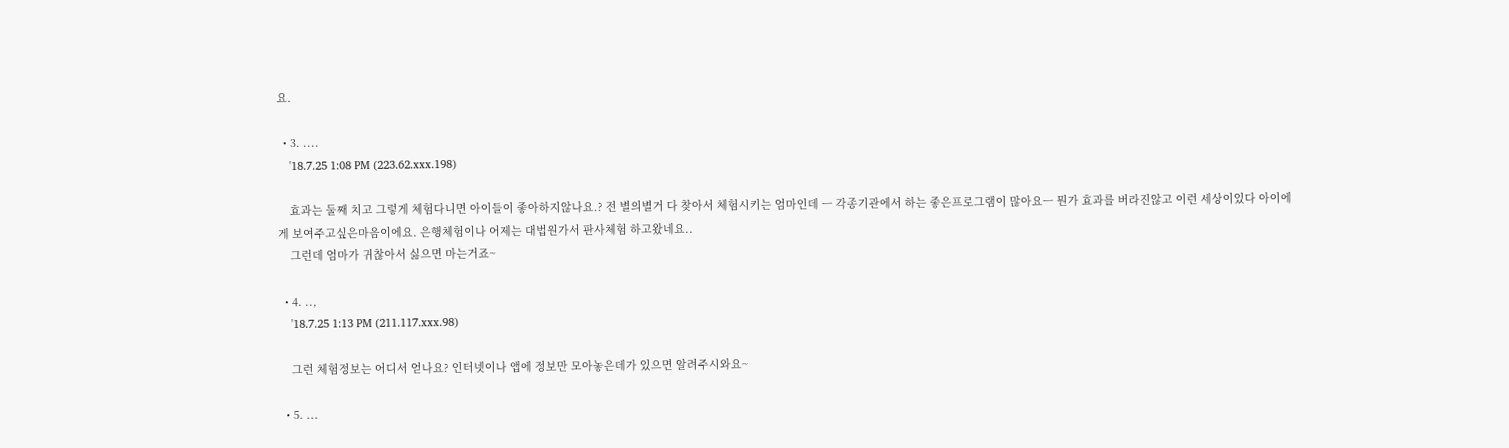요.

  • 3. ....
    '18.7.25 1:08 PM (223.62.xxx.198)

    효과는 둘째 치고 그렇게 체험다니면 아이들이 좋아하지않나요.? 전 별의별거 다 찾아서 체험시키는 엄마인데 ㅡ 각종기관에서 하는 좋은프로그램이 많아요ㅡ 뭔가 효과를 버라진않고 이런 세상이있다 아이에게 보여주고싶은마음이에요. 은행체험이나 어제는 대법원가서 판사체험 하고왔네요..
    그런데 엄마가 귀찮아서 싫으면 마는거죠~

  • 4. ..,
    '18.7.25 1:13 PM (211.117.xxx.98)

    그런 체험정보는 어디서 얻나요? 인터넷이나 앱에 정보만 모아놓은데가 있으면 알려주시와요~

  • 5. ...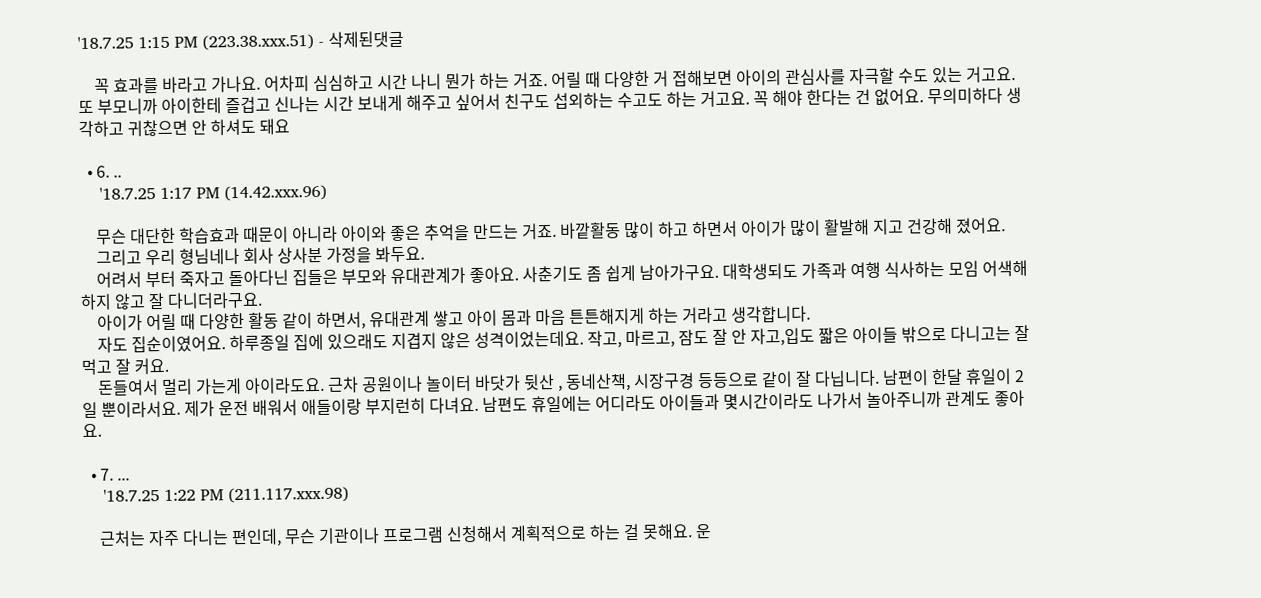'18.7.25 1:15 PM (223.38.xxx.51) - 삭제된댓글

    꼭 효과를 바라고 가나요. 어차피 심심하고 시간 나니 뭔가 하는 거죠. 어릴 때 다양한 거 접해보면 아이의 관심사를 자극할 수도 있는 거고요. 또 부모니까 아이한테 즐겁고 신나는 시간 보내게 해주고 싶어서 친구도 섭외하는 수고도 하는 거고요. 꼭 해야 한다는 건 없어요. 무의미하다 생각하고 귀찮으면 안 하셔도 돼요

  • 6. ..
    '18.7.25 1:17 PM (14.42.xxx.96)

    무슨 대단한 학습효과 때문이 아니라 아이와 좋은 추억을 만드는 거죠. 바깥활동 많이 하고 하면서 아이가 많이 활발해 지고 건강해 졌어요.
    그리고 우리 형님네나 회사 상사분 가정을 봐두요.
    어려서 부터 죽자고 돌아다닌 집들은 부모와 유대관계가 좋아요. 사춘기도 좀 쉽게 남아가구요. 대학생되도 가족과 여행 식사하는 모임 어색해 하지 않고 잘 다니더라구요.
    아이가 어릴 때 다양한 활동 같이 하면서, 유대관계 쌓고 아이 몸과 마음 튼튼해지게 하는 거라고 생각합니다.
    자도 집순이였어요. 하루종일 집에 있으래도 지겹지 않은 성격이었는데요. 작고, 마르고, 잠도 잘 안 자고,입도 짧은 아이들 밖으로 다니고는 잘 먹고 잘 커요.
    돈들여서 멀리 가는게 아이라도요. 근차 공원이나 놀이터 바닷가 뒷산 , 동네산책, 시장구경 등등으로 같이 잘 다닙니다. 남편이 한달 휴일이 2일 뿐이라서요. 제가 운전 배워서 애들이랑 부지런히 다녀요. 남편도 휴일에는 어디라도 아이들과 몇시간이라도 나가서 놀아주니까 관계도 좋아요.

  • 7. ...
    '18.7.25 1:22 PM (211.117.xxx.98)

    근처는 자주 다니는 편인데, 무슨 기관이나 프로그램 신청해서 계획적으로 하는 걸 못해요. 운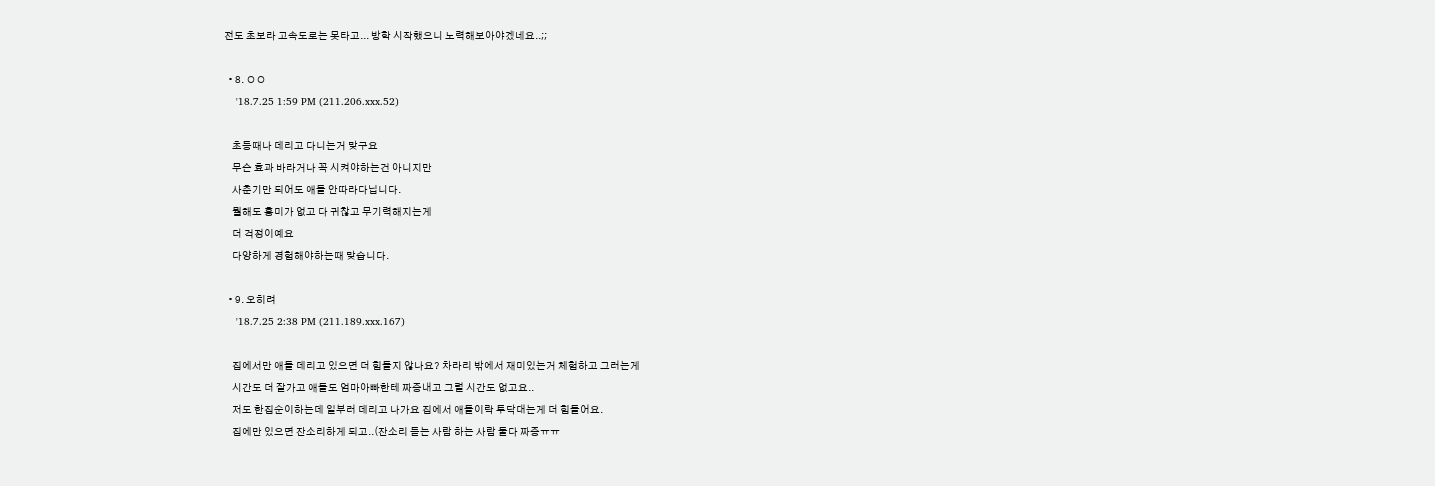전도 초보라 고속도로는 못타고... 방학 시작했으니 노력해보아야겠네요..;;

  • 8. ㅇㅇ
    '18.7.25 1:59 PM (211.206.xxx.52)

    초등때나 데리고 다니는거 맞구요
    무슨 효과 바라거나 꼭 시켜야하는건 아니지만
    사춘기만 되어도 애들 안따라다닙니다.
    뭘해도 흥미가 없고 다 귀찮고 무기력해지는게
    더 걱정이예요
    다양하게 경험해야하는때 맞습니다.

  • 9. 오히려
    '18.7.25 2:38 PM (211.189.xxx.167)

    집에서만 애들 데리고 있으면 더 힘들지 않나요? 차라리 밖에서 재미있는거 체험하고 그러는게
    시간도 더 잘가고 애들도 엄마아빠한테 짜증내고 그럴 시간도 없고요..
    저도 한집순이하는데 일부러 데리고 나가요 집에서 애들이락 투닥대는게 더 힘들어요.
    집에만 있으면 잔소리하게 되고..(잔소리 듣는 사람 하는 사람 둘다 짜증ㅠㅠ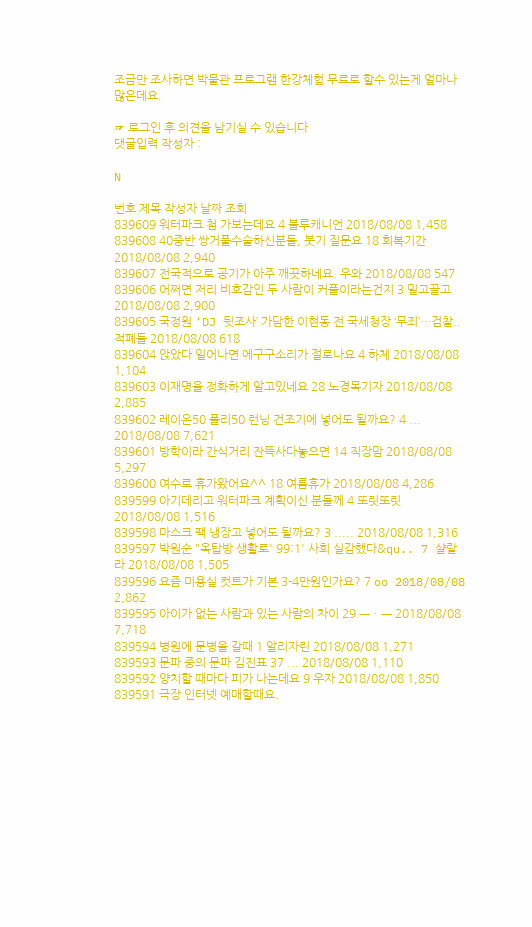조금만 조사하면 박물관 프로그램 한강체험 무료로 할수 있는게 얼마나 많은데요.

☞ 로그인 후 의견을 남기실 수 있습니다
댓글입력 작성자 :

N

번호 제목 작성자 날짜 조회
839609 워터파크 첨 가보는데요 4 블루캐니언 2018/08/08 1,458
839608 40중반 쌍거풀수술하신분들, 붓기 질문요 18 회복기간 2018/08/08 2,940
839607 전국적으로 공기가 아주 깨끗하네요. 우와 2018/08/08 547
839606 어쩌면 저리 비호감인 두 사람이 커플이라는건지 3 밀고끌고 2018/08/08 2,900
839605 국정원 ‘DJ 뒷조사’ 가담한 이현동 전 국세청장 ‘무죄’…검찰.. 적폐들 2018/08/08 618
839604 앉았다 일어나면 에구구소리가 절로나요 4 하체 2018/08/08 1,104
839603 이재명을 정화하게 알고있네요 28 노경목기자 2018/08/08 2,885
839602 레이온50 폴리50 런닝 건조기에 넣어도 될까요? 4 ... 2018/08/08 7,621
839601 방학이라 간식거리 잔뜩사다놓으면 14 직장맘 2018/08/08 5,297
839600 여수로 휴가왔어요^^ 18 여름휴가 2018/08/08 4,286
839599 아기데리고 워터파크 계획이신 분들께 4 또릿또릿 2018/08/08 1,516
839598 마스크 팩 냉장고 넣어도 될까요? 3 ..... 2018/08/08 1,316
839597 박원순 "옥탑방 생활로' 99:1' 사회 실감했다&qu.. 7 샬랄라 2018/08/08 1,505
839596 요즘 미용실 컷트가 기본 3-4만원인가요? 7 oo 2018/08/08 2,862
839595 아이가 없는 사람과 있는 사람의 차이 29 ㅡㆍㅡ 2018/08/08 7,718
839594 병원에 문병을 갈때 1 알리자린 2018/08/08 1,271
839593 문파 중의 문파 김진표 37 ... 2018/08/08 1,110
839592 양치할 때마다 피가 나는데요 9 우자 2018/08/08 1,850
839591 극장 인터넷 예매할때요.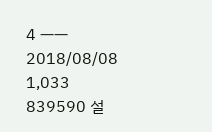4 ㅡㅡ 2018/08/08 1,033
839590 설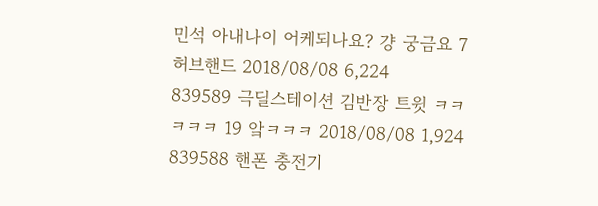민석 아내나이 어케되나요? 걍 궁금요 7 허브핸드 2018/08/08 6,224
839589 극딜스테이션 김반장 트윗 ㅋㅋㅋㅋㅋ 19 앜ㅋㅋㅋ 2018/08/08 1,924
839588 핸폰 충전기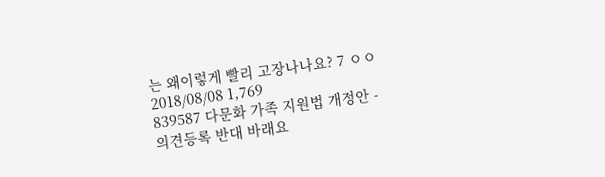는 왜이렇게 빨리 고장나나요? 7 ㅇㅇ 2018/08/08 1,769
839587 다문화 가족 지원법 개정안 - 의견등록 반대 바래요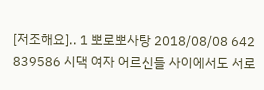[저조해요].. 1 뽀로뽀사탕 2018/08/08 642
839586 시댁 여자 어르신들 사이에서도 서로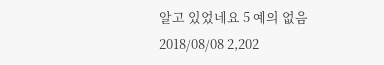알고 있었네요 5 예의 없음 2018/08/08 2,202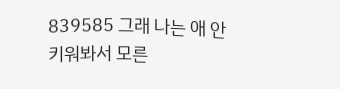839585 그래 나는 애 안키워봐서 모른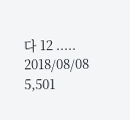다 12 ..... 2018/08/08 5,501